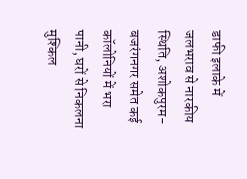डाफी इलाके में जलभराव से नारकीय स्थिति, अशोकपुरम-बजरंगनगर समेत कई कॉलोनियों में भरा पानी, घरों से निकलना मुश्किल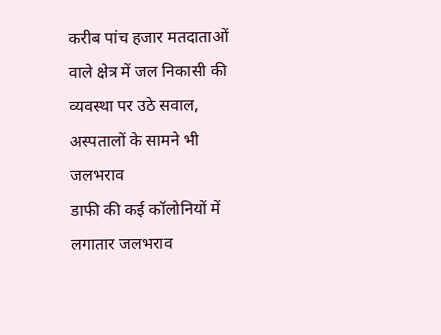करीब पांच हजार मतदाताओं वाले क्षेत्र में जल निकासी की व्यवस्था पर उठे सवाल, अस्पतालों के सामने भी जलभराव
डाफी की कई कॉलोनियों में लगातार जलभराव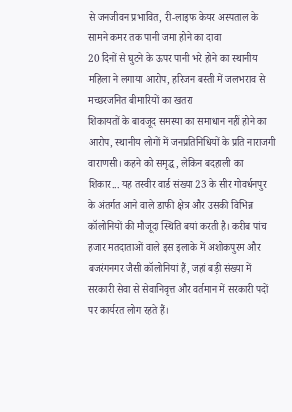से जनजीवन प्रभावित, री-लाइफ केयर अस्पताल के सामने कमर तक पानी जमा होने का दावा
20 दिनों से घुटने के ऊपर पानी भरे होने का स्थानीय महिला ने लगाया आरोप, हरिजन बस्ती में जलभराव से मच्छरजनित बीमारियों का खतरा
शिकायतों के बावजूद समस्या का समाधान नहीं होने का आरोप, स्थानीय लोगों में जनप्रतिनिधियों के प्रति नाराजगी
वाराणसी। कहने को समृद्ध, लेकिन बदहाली का शिकार... यह तस्वीर वार्ड संख्या 23 के सीर गोवर्धनपुर के अंतर्गत आने वाले डाफी क्षेत्र और उसकी विभिन्न कॉलोनियों की मौजूदा स्थिति बयां करती है। करीब पांच हजार मतदाताओं वाले इस इलाके में अशोकपुरम और बजरंगनगर जैसी कॉलोनियां हैं, जहां बड़ी संख्या में सरकारी सेवा से सेवानिवृत्त और वर्तमान में सरकारी पदों पर कार्यरत लोग रहते हैं।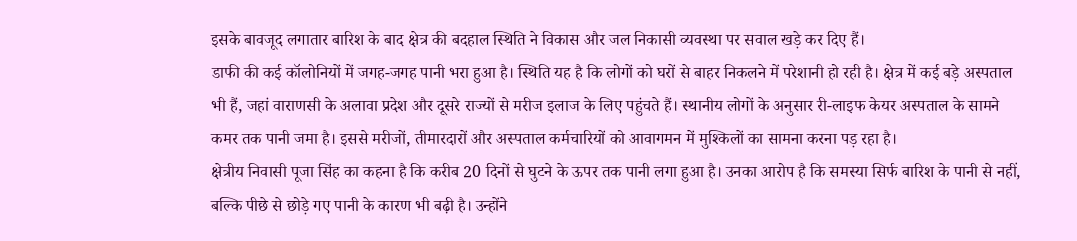इसके बावजूद लगातार बारिश के बाद क्षेत्र की बदहाल स्थिति ने विकास और जल निकासी व्यवस्था पर सवाल खड़े कर दिए हैं।
डाफी की कई कॉलोनियों में जगह-जगह पानी भरा हुआ है। स्थिति यह है कि लोगों को घरों से बाहर निकलने में परेशानी हो रही है। क्षेत्र में कई बड़े अस्पताल भी हैं, जहां वाराणसी के अलावा प्रदेश और दूसरे राज्यों से मरीज इलाज के लिए पहुंचते हैं। स्थानीय लोगों के अनुसार री-लाइफ केयर अस्पताल के सामने कमर तक पानी जमा है। इससे मरीजों, तीमारदारों और अस्पताल कर्मचारियों को आवागमन में मुश्किलों का सामना करना पड़ रहा है।
क्षेत्रीय निवासी पूजा सिंह का कहना है कि करीब 20 दिनों से घुटने के ऊपर तक पानी लगा हुआ है। उनका आरोप है कि समस्या सिर्फ बारिश के पानी से नहीं, बल्कि पीछे से छोड़े गए पानी के कारण भी बढ़ी है। उन्होंने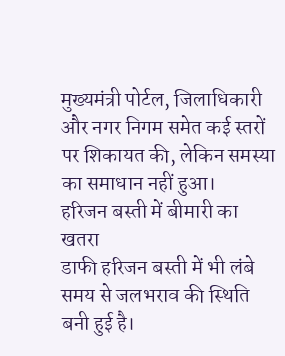मुख्यमंत्री पोर्टल, जिलाधिकारी और नगर निगम समेत कई स्तरों पर शिकायत की, लेकिन समस्या का समाधान नहीं हुआ।
हरिजन बस्ती में बीमारी का खतरा
डाफी हरिजन बस्ती में भी लंबे समय से जलभराव की स्थिति बनी हुई है।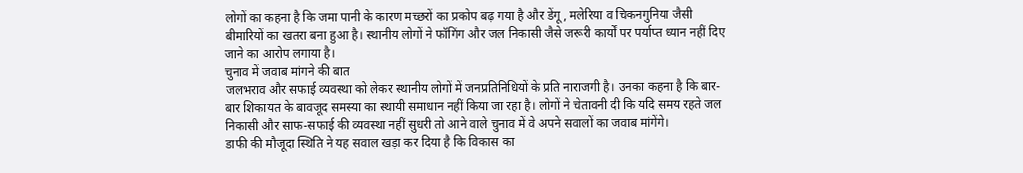लोगों का कहना है कि जमा पानी के कारण मच्छरों का प्रकोप बढ़ गया है और डेंगू, मलेरिया व चिकनगुनिया जैसी बीमारियों का खतरा बना हुआ है। स्थानीय लोगों ने फॉगिंग और जल निकासी जैसे जरूरी कार्यों पर पर्याप्त ध्यान नहीं दिए जाने का आरोप लगाया है।
चुनाव में जवाब मांगने की बात
जलभराव और सफाई व्यवस्था को लेकर स्थानीय लोगों में जनप्रतिनिधियों के प्रति नाराजगी है। उनका कहना है कि बार-बार शिकायत के बावजूद समस्या का स्थायी समाधान नहीं किया जा रहा है। लोगों ने चेतावनी दी कि यदि समय रहते जल निकासी और साफ-सफाई की व्यवस्था नहीं सुधरी तो आने वाले चुनाव में वे अपने सवालों का जवाब मांगेंगे।
डाफी की मौजूदा स्थिति ने यह सवाल खड़ा कर दिया है कि विकास का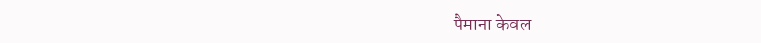पैमाना केवल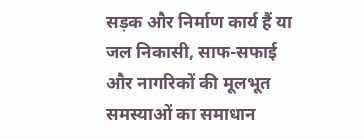सड़क और निर्माण कार्य हैं या जल निकासी, साफ-सफाई और नागरिकों की मूलभूत समस्याओं का समाधान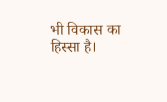भी विकास का हिस्सा है।